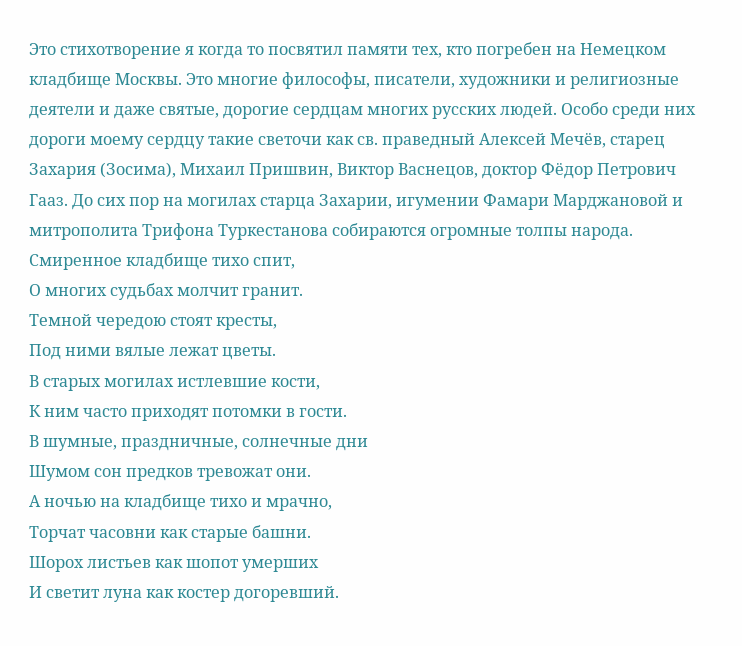Это стихотворение я когда то посвятил памяти тех, кто погребен на Немецком кладбище Москвы. Это многие философы, писатели, художники и религиозные деятели и даже святые, дорогие сердцам многих русских людей. Особо среди них дороги моему сердцу такие светочи как св. праведный Алексей Мечёв, старец Захария (Зосима), Михаил Пришвин, Виктор Васнецов, доктор Фёдор Петрович Гааз. До сих пор на могилах старца Захарии, игумении Фамари Марджановой и митрополита Трифона Туркестанова собираются огромные толпы народа.
Смиренное кладбище тихо спит,
О многих судьбах молчит гранит.
Темной чередою стоят кресты,
Под ними вялые лежат цветы.
В старых могилах истлевшие кости,
К ним часто приходят потомки в гости.
В шумные, праздничные, солнечные дни
Шумом сон предков тревожат они.
А ночью на кладбище тихо и мрачно,
Торчат часовни как старые башни.
Шорох листьев как шопот умерших
И светит луна как костер догоревший.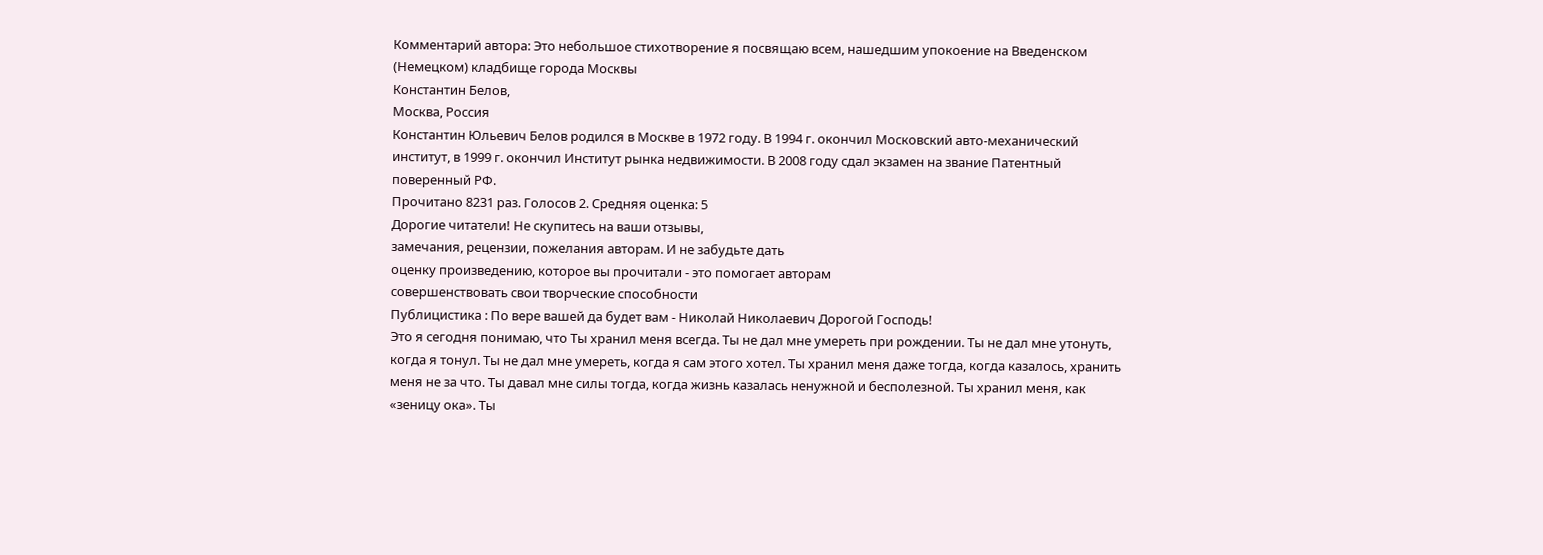Комментарий автора: Это небольшое стихотворение я посвящаю всем, нашедшим упокоение на Введенском (Немецком) кладбище города Москвы
Константин Белов,
Москва, Россия
Константин Юльевич Белов родился в Москве в 1972 году. В 1994 г. окончил Московский авто-механический институт, в 1999 г. окончил Институт рынка недвижимости. В 2008 году сдал экзамен на звание Патентный поверенный РФ.
Прочитано 8231 раз. Голосов 2. Средняя оценка: 5
Дорогие читатели! Не скупитесь на ваши отзывы,
замечания, рецензии, пожелания авторам. И не забудьте дать
оценку произведению, которое вы прочитали - это помогает авторам
совершенствовать свои творческие способности
Публицистика : По вере вашей да будет вам - Николай Николаевич Дорогой Господь!
Это я сегодня понимаю, что Ты хранил меня всегда. Ты не дал мне умереть при рождении. Ты не дал мне утонуть, когда я тонул. Ты не дал мне умереть, когда я сам этого хотел. Ты хранил меня даже тогда, когда казалось, хранить меня не за что. Ты давал мне силы тогда, когда жизнь казалась ненужной и бесполезной. Ты хранил меня, как «зеницу ока». Ты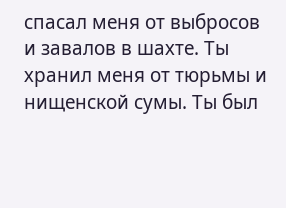спасал меня от выбросов и завалов в шахте. Ты хранил меня от тюрьмы и нищенской сумы. Ты был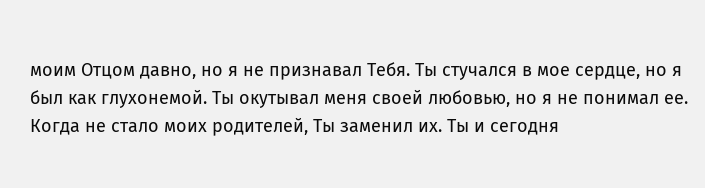моим Отцом давно, но я не признавал Тебя. Ты стучался в мое сердце, но я был как глухонемой. Ты окутывал меня своей любовью, но я не понимал ее. Когда не стало моих родителей, Ты заменил их. Ты и сегодня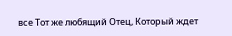все Тот же любящий Отец, Который ждет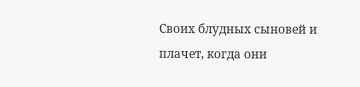Своих блудных сыновей и плачет, когда они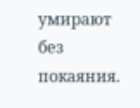умирают без покаяния.